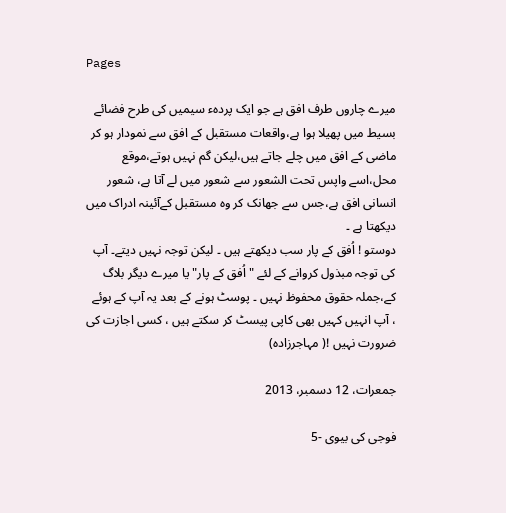Pages

میرے چاروں طرف افق ہے جو ایک پردہء سیمیں کی طرح فضائے بسیط میں پھیلا ہوا ہے،واقعات مستقبل کے افق سے نمودار ہو کر ماضی کے افق میں چلے جاتے ہیں،لیکن گم نہیں ہوتے،موقع محل،اسے واپس تحت الشعور سے شعور میں لے آتا ہے، شعور انسانی افق ہے،جس سے جھانک کر وہ مستقبل کےآئینہ ادراک میں دیکھتا ہے ۔
دوستو ! اُفق کے پار سب دیکھتے ہیں ۔ لیکن توجہ نہیں دیتے۔ آپ کی توجہ مبذول کروانے کے لئے "اُفق کے پار" یا میرے دیگر بلاگ کے،جملہ حقوق محفوظ نہیں ۔ پوسٹ ہونے کے بعد یہ آپ کے ہوئے ، آپ انہیں کہیں بھی کاپی پیسٹ کر سکتے ہیں ، کسی اجازت کی ضرورت نہیں !( مہاجرزادہ)

جمعرات، 12 دسمبر، 2013

فوجی کی بیوی -5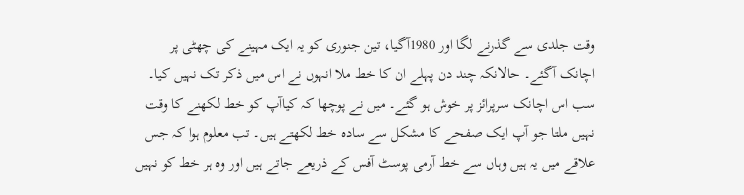وقت جلدی سے گذرنے لگا اور 1980آگیا، تین جنوری کو یہ ایک مہینے کی چھٹی پر اچانک آگئے۔ حالانکہ چند دن پہلے ان کا خط ملا انہوں نے اس میں ذکر تک نہیں کیا۔ سب اس اچانک سرپرائز پر خوش ہو گئے۔ میں نے پوچھا کہ کیاآپ کو خط لکھنے کا وقت نہیں ملتا جو آپ ایک صفحے کا مشکل سے سادہ خط لکھتے ہیں۔ تب معلوم ہوا کہ جس علاقے میں یہ ہیں وہاں سے خط آرمی پوسٹ آفس کے ذریعے جاتے ہیں اور وہ ہر خط کو نہیں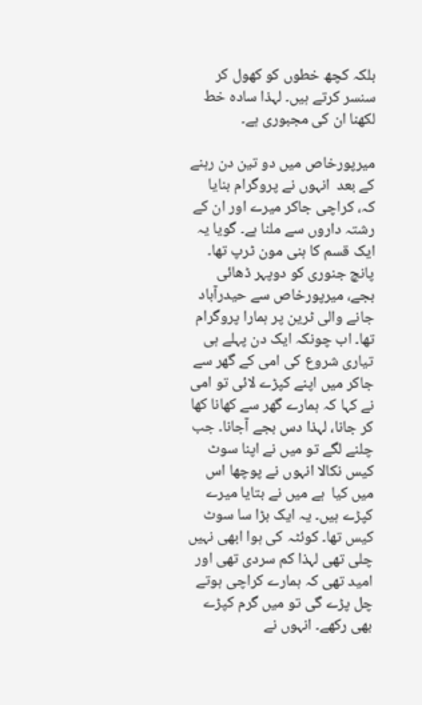بلکہ کچھ خطوں کو کھول کر سنسر کرتے ہیں۔ لہذا سادہ خط لکھنا ان کی مجبوری ہے۔

میرپورخاص میں دو تین دن رہنے کے بعد  انہوں نے پروگرام بنایا کہ، کراچی جاکر میرے اور ان کے رشتہ داروں سے ملنا ہے۔ گویا یہ ایک قسم کا ہنی مون ٹرپ تھا۔
پانچ جنوری کو دوپہر ڈھائی بجے، میرپورخاص سے حیدرآباد جانے والی ٹرین پر ہمارا پروگرام تھا۔ اب چونکہ ایک دن پہلے ہی تیاری شروع کی امی کے گھر سے جاکر میں اپنے کپڑے لائی تو امی نے کہا کہ ہمارے گھر سے کھانا کھا کر جانا، لہذا دس بجے آجانا۔ جب  چلنے لگے تو میں نے اپنا سوٹ کیس نکالا انہوں نے پوچھا اس میں کیا  ہے میں نے بتایا میرے کپڑے ہیں۔ یہ ایک بڑا سا سوٹ کیس تھا۔ کوئٹہ کی ہوا ابھی نہیں چلی تھی لہذا کم سردی تھی اور امید تھی کہ ہمارے کراچی ہوتے چل پڑے گی تو میں گرم کپڑے بھی رکھے۔ انہوں نے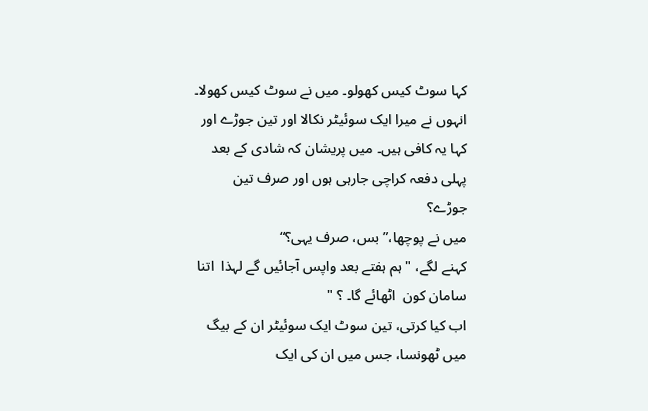کہا سوٹ کیس کھولو۔ میں نے سوٹ کیس کھولا۔ انہوں نے میرا ایک سوئیٹر نکالا اور تین جوڑے اور کہا یہ کافی ہیں۔ میں پریشان کہ شادی کے بعد پہلی دفعہ کراچی جارہی ہوں اور صرف تین جوڑے؟
میں نے پوچھا،”بس، صرف یہی؟“
کہنے لگے، "ہم ہفتے بعد واپس آجائیں گے لہذا  اتنا سامان کون  اٹھائے گا۔ ؟ "
اب کیا کرتی، تین سوٹ ایک سوئیٹر ان کے بیگ میں ٹھونسا، جس میں ان کی ایک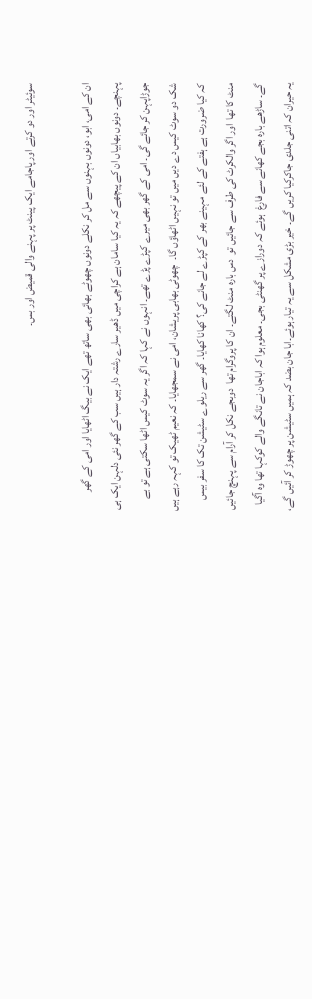سوئیٹر اور دو کرتے اور پاجامے ایک پینٹ پر پہنے والی قمیض اور بس۔

ان کے امی، ابو، دونوں بہنوں سے مل کر نکلے دونوں چھوٹے بھائی بھی ساتھ تھے ایک نے بیگ اٹھایا اور امی کے گھر پہنچے۔ دونوں بھابیاں ان کے پیچھے کہ یہ کیا سامان ہے کراچی میں ڈھیر سارے رشتہ دار ہیں سب کے گھر نئی دلہن ایک ہی جوڑاپہن کر جائے گی۔ امی کے گھر بھی میرے کپڑے پڑے تھے۔ انہوں نے کہا کہ اگر یہ سوٹ کیس اٹھا سکتی ہے تو بے شک دو سوٹ کیس دے دیں میں تو نہیں اٹھاؤں گا۔  چھوٹی بھابی پریشان، امی نے سمجھایا۔ کہ نعیم ٹھیک تو کہہ رہے ہیں کہ کیا ضرورت ہے ہفتے کے لئے مہینے بھر کے کپڑے لے جانے کی؟ کھانا کھایا۔ گھر سے ریلوے سٹیشن تک کا سفر بیس منٹ کا تھا  اور اگر والکرٹ کی طرف سے جائیں تو  دس بارہ منٹ لگتے۔ ان کا پروگرام تھا  دوبجے نکل کر آرام سے پہنچ جائیں گے۔ ساڑھے بارہ بجے کھانے سے فارغ  ہوئے کہ دورازے پر گھنٹی بجی۔ معلوم ہوا کہ اباجان نے تانگے والے کوکہا تھا وہ آگیا یہ حیران کہ اتنی جلدی جاکرکیا کریں گے۔ خیر بڑی مشکل سے یہ تیار ہوئے۔ابا جان بضد کہ ہمیں سٹیشن پر چھوڑ کر آئیں گے،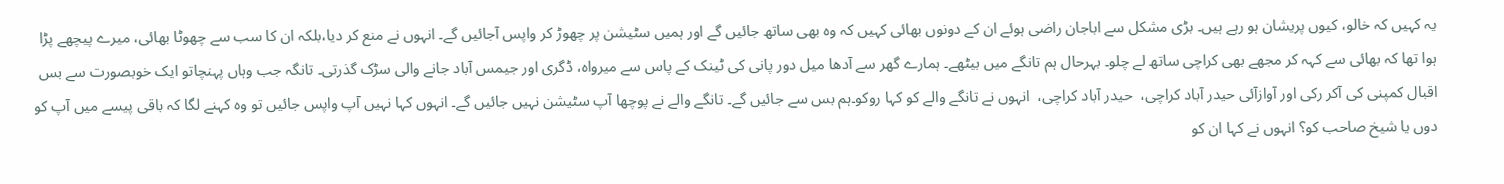یہ کہیں کہ خالو، کیوں پریشان ہو رہے ہیں۔ بڑی مشکل سے اباجان راضی ہوئے ان کے دونوں بھائی کہیں کہ وہ بھی ساتھ جائیں گے اور ہمیں سٹیشن پر چھوڑ کر واپس آجائیں گے۔ انہوں نے منع کر دیا،بلکہ ان کا سب سے چھوٹا بھائی، میرے پیچھے پڑا ہوا تھا کہ بھائی سے کہہ کر مجھے بھی کراچی ساتھ لے چلو۔ بہرحال ہم تانگے میں بیٹھے۔ ہمارے گھر سے آدھا میل دور پانی کی ٹینک کے پاس سے میرواہ، ڈگری اور جیمس آباد جانے والی سڑک گذرتی۔ تانگہ جب وہاں پہنچاتو ایک خوبصورت سے بس اقبال کمپنی کی آکر رکی اور آوازآئی حیدر آباد کراچی،  حیدر آباد کراچی،  انہوں نے تانگے والے کو کہا روکو۔ہم بس سے جائیں گے۔ تانگے والے نے پوچھا آپ سٹیشن نہیں جائیں گے۔ انہوں کہا نہیں آپ واپس جائیں تو وہ کہنے لگا کہ باقی پیسے میں آپ کو دوں یا شیخ صاحب کو؟ انہوں نے کہا ان کو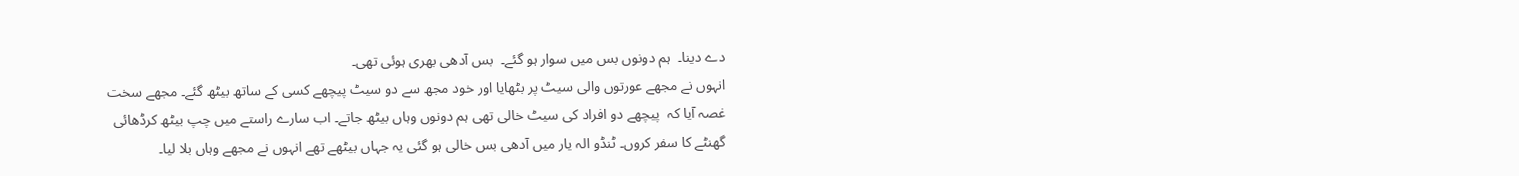دے دینا۔  ہم دونوں بس میں سوار ہو گئے۔  بس آدھی بھری ہوئی تھی۔
انہوں نے مجھے عورتوں والی سیٹ پر بٹھایا اور خود مجھ سے دو سیٹ پیچھے کسی کے ساتھ بیٹھ گئے۔ مجھے سخت غصہ آیا کہ  پیچھے دو افراد کی سیٹ خالی تھی ہم دونوں وہاں بیٹھ جاتے۔ اب سارے راستے میں چپ بیٹھ کرڈھائی گھنٹے کا سفر کروں۔ ٹنڈو الہ یار میں آدھی بس خالی ہو گئی یہ جہاں بیٹھے تھے انہوں نے مجھے وہاں بلا لیا۔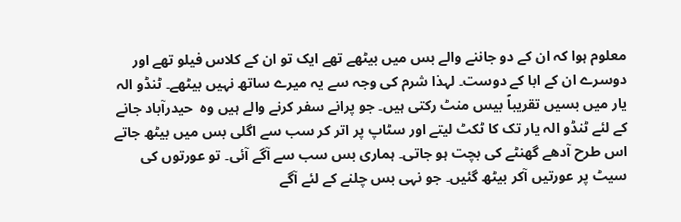معلوم ہوا کہ ان کے دو جاننے والے بس میں بیٹھے تھے ایک تو ان کے کلاس فیلو تھے اور دوسرے ان کے ابا کے دوست۔ لہذا شرم کی وجہ سے یہ میرے ساتھ نہیں بیٹھے۔ ٹنڈو الہ یار میں بسیں تقریباً بیس منٹ رکتی ہیں۔ جو پرانے سفر کرنے والے ہیں وہ  حیدرآباد جانے کے لئے ٹنڈو الہ یار تک کا ٹکٹ لیتے اور سٹاپ پر اتر کر سب سے اگلی بس میں بیٹھ جاتے اس طرح آدھے گھنٹے کی بچت ہو جاتی۔ ہماری بس سب سے آگے آئی۔ تو عورتوں کی سیٹ پر عورتیں آکر بیٹھ گئیں۔ جو نہی بس چلنے کے لئے آگے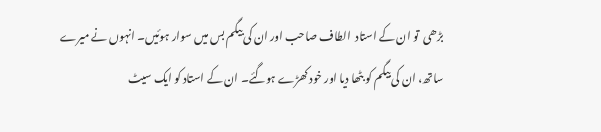بڑھی  تو ان کے استاد  الطاف صاحب اور ان کی بیگم بس میں سوار ہوئیں۔ انہوں نے میرے ساتھ، ان کی بیگم کو بٹھا دیا اور خود کھڑے ہوگئے۔ ان کے استاد کو ایک سیٹ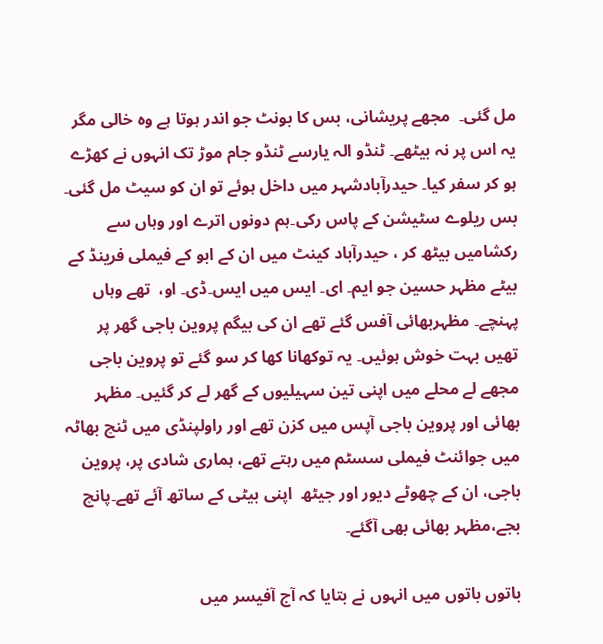مل گئی۔  مجھے پریشانی، بس کا بونٹ جو اندر ہوتا ہے وہ خالی مگر یہ اس پر نہ بیٹھے۔ ٹنڈو الہ یارسے ٹنڈو جام موڑ تک انہوں نے کھڑے ہو کر سفر کیا۔ حیدرآبادشہر میں داخل ہوئے تو ان کو سیٹ مل گئی۔ بس ریلوے سٹیشن کے پاس رکی۔ہم دونوں اترے اور وہاں سے رکشامیں بیٹھ کر ، حیدرآباد کینٹ میں ان کے ابو کے فیملی فرینڈ کے بیٹے مظہر حسین جو ایم۔ ای۔ ایس میں ایس۔ڈی۔ او،  تھے وہاں پہنچے۔ مظہربھائی آفس گئے تھے ان کی بیگم پروین باجی گھر پر تھیں بہت خوش ہوئیں۔ یہ توکھانا کھا کر سو گئے تو پروین باجی مجھے لے محلے میں اپنی تین سہیلیوں کے گھر لے کر گئیں۔ مظہر بھائی اور پروین باجی آپس میں کزن تھے اور راولپنڈی میں ٹنچ بھاٹہ میں جوائنٹ فیملی سسٹم میں رہتے تھے، ہماری شادی پر، پروین باجی، ان کے چھوٹے دیور اور جیٹھ  اپنی بیٹی کے ساتھ آئے تھے۔پانچ بجے،مظہر بھائی بھی آگئے۔

باتوں باتوں میں انہوں نے بتایا کہ آج آفیسر میں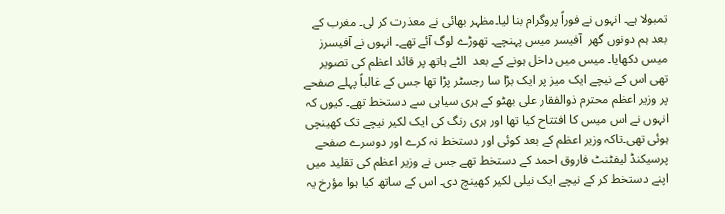تمبولا ہے۔ انہوں نے فوراً پروگرام بنا لیا۔مظہر بھائی نے معذرت کر لی۔ مغرب کے بعد ہم دونوں گھر  آفیسر میس پہنچے۔ تھوڑے لوگ آئے تھے۔ انہوں نے آفیسرز میس دکھایا۔ میس میں داخل ہونے کے بعد  الٹے ہاتھ پر قائد اعظم کی تصویر تھی اس کے نیچے ایک میز پر ایک بڑا سا رجسٹر پڑا تھا جس کے غالباً پہلے صفحے پر وزیر اعظم محترم ذوالفقار علی بھٹو کے ہری سیاہی سے دستخط تھے۔ کیوں کہ انہوں نے اس میس کا افتتاح کیا تھا اور ہری رنگ کی ایک لکیر نیچے تک کھینچی ہوئی تھی۔تاکہ وزیر اعظم کے بعد کوئی اور دستخط نہ کرے اور دوسرے صفحے پرسیکنڈ لیفٹنٹ فاروق احمد کے دستخط تھے جس نے وزیر اعظم کی تقلید میں اپنے دستخط کر کے نیچے ایک نیلی لکیر کھینچ دی۔ اس کے ساتھ کیا ہوا مؤرخ یہ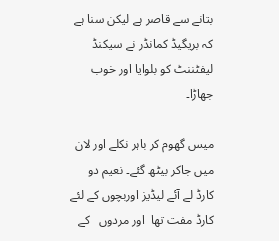بتانے سے قاصر ہے لیکن سنا ہے کہ بریگیڈ کمانڈر نے سیکنڈ لیفٹننٹ کو بلوایا اور خوب جھاڑا۔

میس گھوم کر باہر نکلے اور لان میں جاکر بیٹھ گئے۔ نعیم دو کارڈ لے آئے لیڈیز اوربچوں کے لئے کارڈ مفت تھا  اور مردوں   کے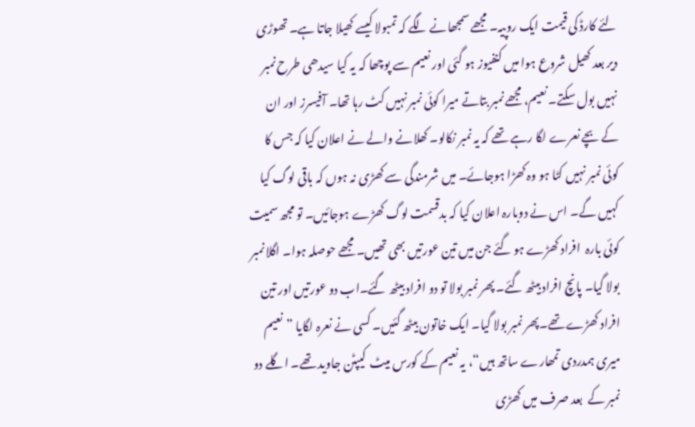لئے کارڈ کی قیمت ایک روپیہ۔ مجھے سمجھانے لگے کہ تمبولا کیسے کھیلا جاتا ہے۔ تھوڑی دیر بعد کھیل شروع ہوا میں کنفیوز ہو گئی اور نعیم سے پوچھا کہ یہ کیا سیدھی طرح نمبر نہیں بول سکتے۔ نعیم، مجھے نمبر بتاتے میرا کوئی نمبر نہیں کٹ رہا تھا۔ آفیسرز اور ان کے بچے نعرے لگا رہے تھے کہ یہ نمبر نکالو۔ کھلانے والے نے اعلان کیا کہ جس کا کوئی نمبر نہیں کٹا ہو وہ کھڑا ہوجائے۔ میں شرمندگی سے کھڑی نہ ہوں کہ باقی لوگ کیا کہیں گے۔ اس نے دوبارہ اعلان کیا کہ بدقسمت لوگ کھڑے ہوجائیں۔ تو مجھ سمیت کوئی بارہ  افراد کھڑے ہو گئے جن میں تین عورتیں بھی تھیں۔ مجھے حوصلہ ہوا۔ اگلا نمبر بولا گیا۔ پانچ افراد بیٹھ گئے۔ پھر نمبر بولا تو دو افراد بیٹھ گئے۔اب دو عورتیں اور تین افراد کھڑے تھے۔پھر نمبر بولا گیا۔ ایک خاتون بیٹھ گئیں۔ کسی نے نعرہ لگایا ”نعیم میری ہمدردی تمھارے ساتھ ہیں“، یہ نعیم کے کورس میٹ  کیپٹن جاوید تھے۔ اگلے دو نمبر کے  بعد صرف میں کھڑی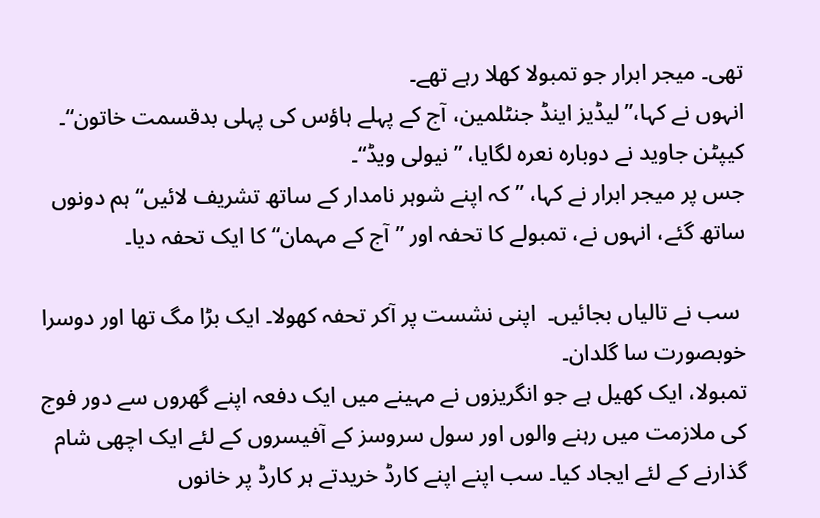تھی۔ میجر ابرار جو تمبولا کھلا رہے تھے۔
انہوں نے کہا،”لیڈیز اینڈ جنٹلمین، آج کے پہلے ہاؤس کی پہلی بدقسمت خاتون“۔
کیپٹن جاوید نے دوبارہ نعرہ لگایا، ”نیولی ویڈ“۔
جس پر میجر ابرار نے کہا، ”کہ اپنے شوہر نامدار کے ساتھ تشریف لائیں“ ہم دونوں ساتھ گئے، انہوں نے، تمبولے کا تحفہ اور ”آج کے مہمان“ کا ایک تحفہ دیا۔

 سب نے تالیاں بجائیں۔  اپنی نشست پر آکر تحفہ کھولا۔ ایک بڑا مگ تھا اور دوسرا خوبصورت سا گلدان۔
تمبولا، ایک کھیل ہے جو انگریزوں نے مہینے میں ایک دفعہ اپنے گھروں سے دور فوج کی ملازمت میں رہنے والوں اور سول سروسز کے آفیسروں کے لئے ایک اچھی شام گذارنے کے لئے ایجاد کیا۔ سب اپنے اپنے کارڈ خریدتے ہر کارڈ پر خانوں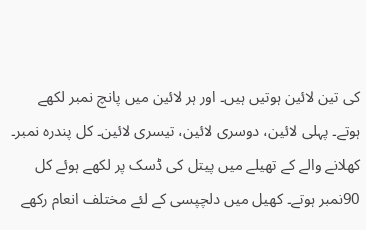کی تین لائین ہوتیں ہیں۔ اور ہر لائین میں پانچ نمبر لکھے ہوتے۔ پہلی لائین، دوسری لائین، تیسری لائین۔ کل پندرہ نمبر۔ کھلانے والے کے تھیلے میں پیتل کی ڈسک پر لکھے ہوئے کل 90نمبر ہوتے۔ کھیل میں دلچپسی کے لئے مختلف انعام رکھے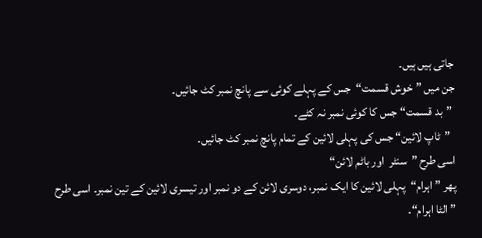جاتی ہیں ہیں۔
جن میں ”خوش قسمت“  جس کے پہلے کوئی سے پانچ نمبر کٹ جائیں۔
 ”بد قسمت“ جس کا کوئی نمبر نہ کٹے۔
  ”ٹاپ لائین“ جس کی پہلی لائین کے تمام پانچ نمبر کٹ جائیں۔
اسی طرح ”سنٹر  اور باٹم لائن“
پھر ”اہرام“  پہلی لائین کا ایک نمبر، دوسری لائن کے دو نمبر اور تیسری لائین کے تین نمبر۔ اسی طرح ”الٹا اہرام“۔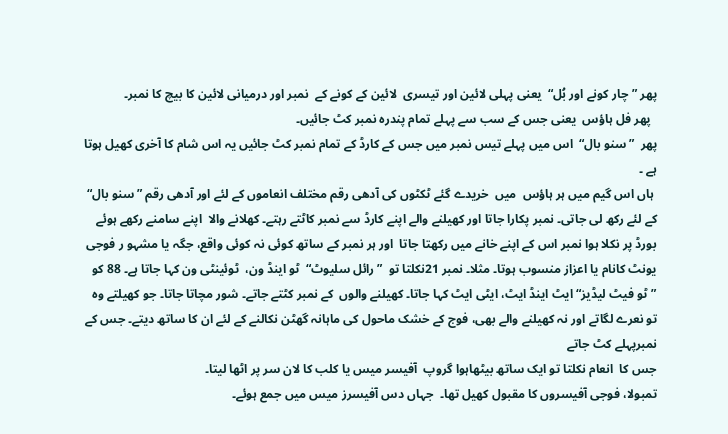پھر ”چار کونے اور بُل“  یعنی پہلی لائین اور تیسری  لائین کے کونے کے  نمبر اور درمیانی لائین کا بیچ کا نمبر۔
  پھر فل ہاؤس  یعنی جس کے سب سے پہلے تمام پندرہ نمبر کٹ جائیں۔
پھر  ”سنو بال“  اس میں پہلے تیس نمبر میں جس کے کارڈ کے تمام نمبر کٹ جائیں یہ اس شام کا آخری کھیل ہوتا ہے ۔
 ہاں اس گیم میں ہر ہاؤس  میں  خریدے گئے ٹکٹوں کی آدھی رقم مختلف انعاموں کے لئے اور آدھی رقم ”سنو بال“ کے لئے رکھ لی جاتی۔ نمبر پکارا جاتا اور کھیلنے والے اپنے کارڈ سے نمبر کاٹتے رہتے۔ کھلانے والا  اپنے سامنے رکھے ہوئے بورڈ پر نکلا ہوا نمبر اس کے اپنے خانے میں رکھتا جاتا  اور ہر نمبر کے ساتھ کوئی نہ کوئی واقع، جگہ یا مشہو ر فوجی یونٹ کانام یا اعزاز منسوب ہوتا۔ مثلا۔ نمبر 21نکلتا تو  ”رائل سلیوٹ“  ٹو اینڈ ون،  ٹوئینٹی ون کہا جاتا ہے۔ 88 کو ”ٹو فیٹ لیڈیز“ ایٹ اینڈ ایٹ، ایٹی ایٹ کہا جاتا۔ کھیلنے والوں  کے نمبر کٹتے جاتے۔ شور مچاتا جاتا۔ جو کھیلتے وہ تو نعرے لگاتے اور نہ کھیلنے والے بھی، فوج کے خشک ماحول کی ماہانہ گھٹن نکالنے کے لئے ان کا ساتھ دیتے۔ جس کے نمبرپہلے کٹ جاتے
جس کا  انعام نکلتا تو ایک ساتھ بیٹھاہوا گروپ  آفیسر میس یا کلب کا لان سر پر اٹھا لیتا۔
تمبولا، فوجی آفیسروں کا مقبول کھیل تھا۔  جہاں دس آفیسرز میس میں جمع ہوئے۔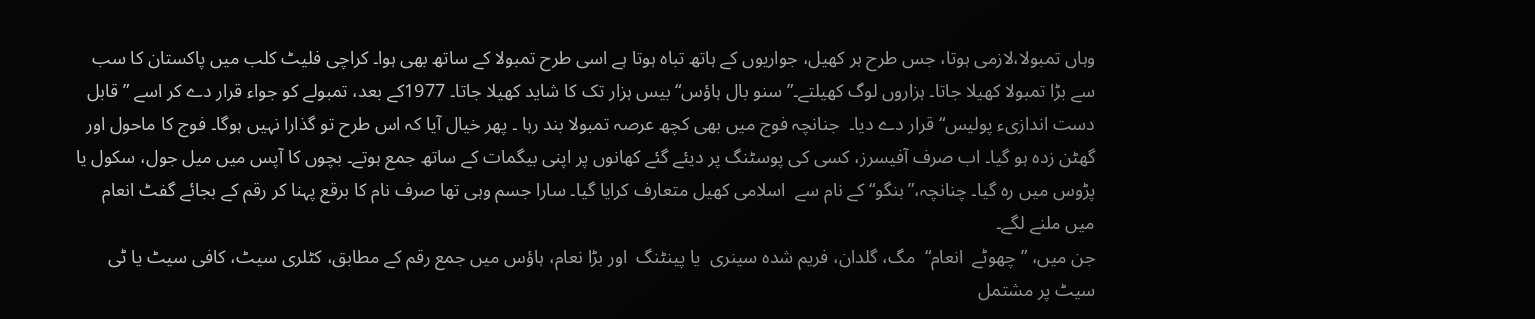وہاں تمبولا،لازمی ہوتا، جس طرح ہر کھیل، جواریوں کے ہاتھ تباہ ہوتا ہے اسی طرح تمبولا کے ساتھ بھی ہوا۔ کراچی فلیٹ کلب میں پاکستان کا سب سے بڑا تمبولا کھیلا جاتا۔ ہزاروں لوگ کھیلتے۔”سنو بال ہاؤس“ بیس ہزار تک کا شاید کھیلا جاتا۔ 1977کے بعد، تمبولے کو جواء قرار دے کر اسے ”قابل دست اندازیء پولیس“ قرار دے دیا۔  جنانچہ فوج میں بھی کچھ عرصہ تمبولا بند رہا ۔ پھر خیال آیا کہ اس طرح تو گذارا نہیں ہوگا۔ فوج کا ماحول اور گھٹن زدہ ہو گیا۔ اب صرف آفیسرز، کسی کی پوسٹنگ پر دیئے گئے کھانوں پر اپنی بیگمات کے ساتھ جمع ہوتے۔ بچوں کا آپس میں میل جول، سکول یا پڑوس میں رہ گیا۔ چنانچہ،”بنگو“ کے نام سے  اسلامی کھیل متعارف کرایا گیا۔ سارا جسم وہی تھا صرف نام کا برقع پہنا کر رقم کے بجائے گفٹ انعام میں ملنے لگے۔
جن میں، ”چھوٹے  انعام“  مگ، گلدان، فریم شدہ سینری  یا پینٹنگ  اور بڑا نعام، ہاؤس میں جمع رقم کے مطابق، کٹلری سیٹ، کافی سیٹ یا ٹی سیٹ پر مشتمل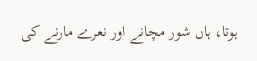ہوتا، ہاں شور مچانے اور نعرے مارنے کی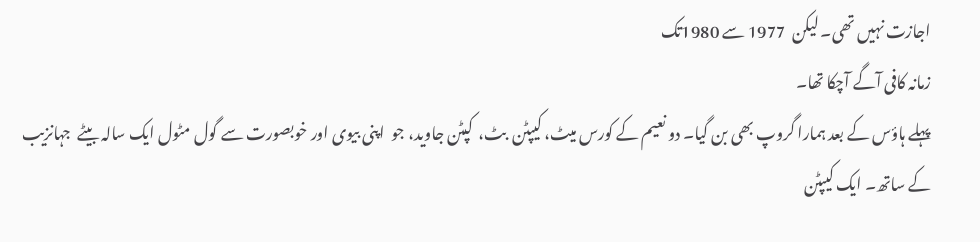اجازت نہیں تھی۔ لیکن  1977 سے 1980تک
زمانہ کافی آگے آچکا تھا۔
پہلے ہاؤس کے بعد ہمارا گروپ بھی بن گیا۔ دو نعیم کے کورس میٹ، کیپٹن  بٹ،  کپٹن جاوید، جو  اپنی بیوی اور خوبصورت سے گول مٹول ایک سالہ بیٹے  جہانزیب کے ساتھ۔ ایک کیپٹن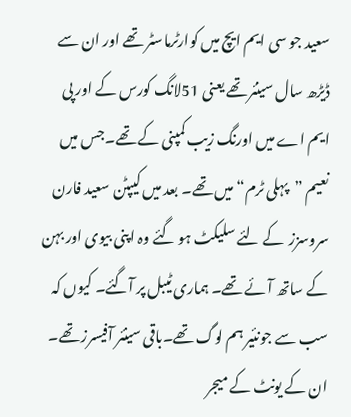سعید جو سی ایم ایچ میں کوارٹرماسٹر تھے اور ان سے ڈیڑھ سال سینئر تھے یعنی 51لانگ کورس کے اور پی ایم اے میں اورنگ زیب کمپنی کے تھے۔جس میں نعیم ”پہلی ٹرم“ میں تھے۔ بعد میں کیپٹن سعید فارن سروسزز  کے لئے سلیکٹ ہو گئے وہ اپنی بیوی اور بہن کے ساتھ آئے تھے۔ ہماری ٹیبل پر آگئے۔ کیوں کہ سب سے جونئیر ہم لوگ تھے۔باقی سینئر آفیسرز تھے۔ ان کے یونٹ کے میجر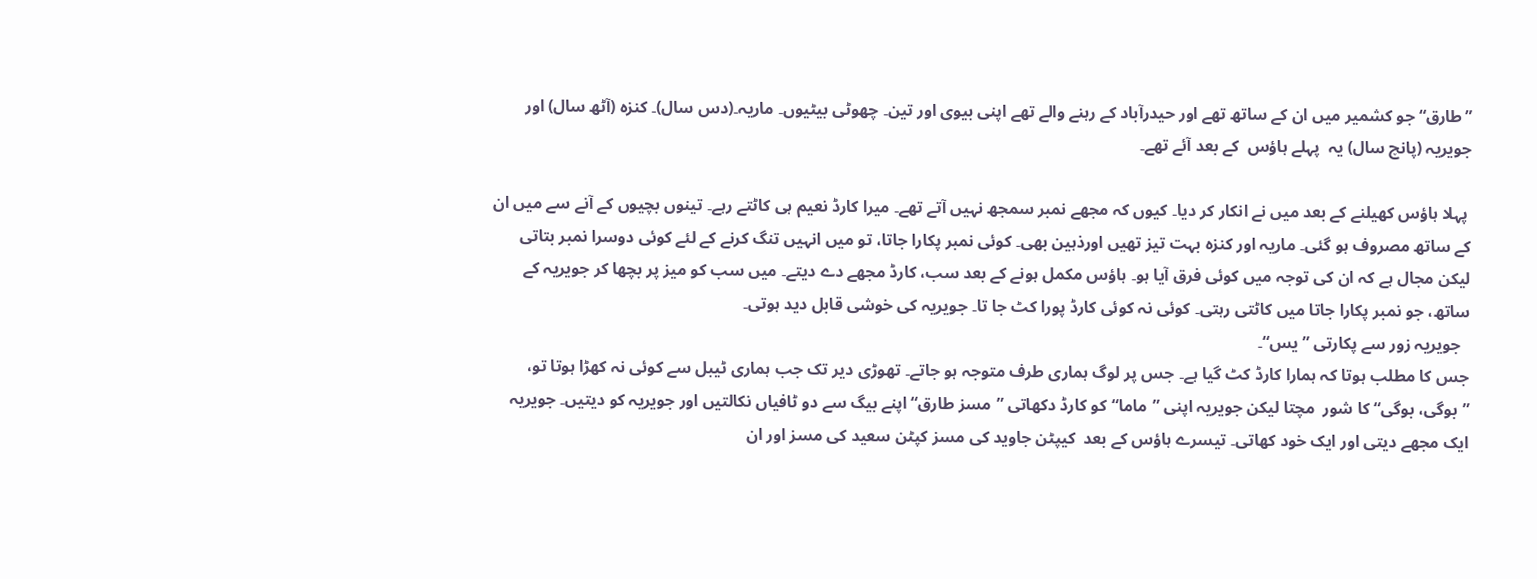”طارق“ جو کشمیر میں ان کے ساتھ تھے اور حیدرآباد کے رہنے والے تھے اپنی بیوی اور تین۔ چھوٹی بیٹیوں۔ ماریہ۔(دس سال)۔ کنزہ (آٹھ سال) اور جویریہ (پانچ سال) یہ  پہلے ہاؤس  کے بعد آئے تھے۔

 پہلا ہاؤس کھیلنے کے بعد میں نے انکار کر دیا۔ کیوں کہ مجھے نمبر سمجھ نہیں آتے تھے۔ میرا کارڈ نعیم ہی کاٹتے رہے۔ تینوں بچیوں کے آنے سے میں ان کے ساتھ مصروف ہو گئی۔ ماریہ اور کنزہ بہت تیز تھیں اورذہین بھی۔ کوئی نمبر پکارا جاتا، تو میں انہیں تنگ کرنے کے لئے کوئی دوسرا نمبر بتاتی لیکن مجال ہے کہ ان کی توجہ میں کوئی فرق آیا ہو۔ ہاؤس مکمل ہونے کے بعد سب، کارڈ مجھے دے دیتے۔ میں سب کو میز پر بچھا کر جویریہ کے ساتھ، جو نمبر پکارا جاتا میں کاٹتی رہتی۔ کوئی نہ کوئی کارڈ پورا کٹ جا تا۔ جویریہ کی خوشی قابل دید ہوتی۔
  جویریہ زور سے پکارتی ”یس“۔
جس کا مطلب ہوتا کہ ہمارا کارڈ کٹ گیا ہے۔ جس پر لوگ ہماری طرف متوجہ ہو جاتے۔ تھوڑی دیر تک جب ہماری ٹیبل سے کوئی نہ کھڑا ہوتا تو، ”بوگی، بوگی“ کا شور  مچتا لیکن جویریہ اپنی ”ماما“کو کارڈ دکھاتی ”مسز طارق“ اپنے بیگ سے دو ٹافیاں نکالتیں اور جویریہ کو دیتیں۔ جویریہ ایک مجھے دیتی اور ایک خود کھاتی۔ تیسرے ہاؤس کے بعد  کیپٹن جاوید کی مسز کپٹن سعید کی مسز اور ان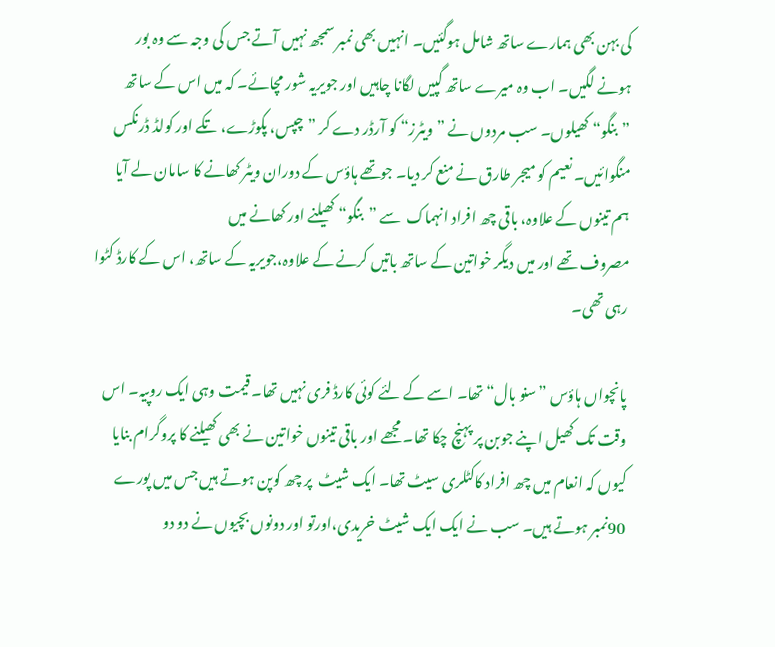کی بہن بھی ہمارے ساتھ شامل ہوگئیں۔ انہیں بھی نمبر سمجھ نہیں آتے جس کی وجہ سے وہ بور ہونے لگیں۔ اب وہ میرے ساتھ گپیں لگانا چاہیں اور جویریہ شور مچائے۔ کہ میں اس کے ساتھ ”بنگو“ کھیلوں۔ سب مردوں نے ”ویٹرز“ کو آرڈر دے کر ”چپس، پکوڑے، تکے اور کولڈ ڈرنکس منگوائیں۔ نعیم کو میجر طارق نے منع کر دیا۔ جوتھے ہاؤس کے دوران ویٹر کھانے کا سامان لے آیا ہم تینوں کے علاوہ، باقی چھ افراد انہماک  سے ”بنگو“ کھیلنے اور کھانے میں
مصروف تھے اور میں دیگر خواتین کے ساتھ باتیں کرنے کے علاوہ،جویریہ کے ساتھ، اس کے کارڈ کٹوا رہی تھی۔

پانچواں ہاؤس ”سنو بال“ تھا۔ اسے کے لئے کوئی کارڈ فری نہیں تھا۔ قیمت وہی ایک روپیہ۔ اس وقت تک کھیل اپنے جوبن پر پہنچ چکا تھا۔ مجھے اور باقی تینوں خواتین نے بھی کھیلنے کا پروگرام بنایا کیوں کہ انعام میں چھ افراد کاکٹلری سیٹ تھا۔ ایک شیٹ  پر چھ کوپن ہوتے ہیں جس میں پورے 90نمبر ہوتے ہیں۔ سب نے ایک ایک شیٹ خریدی،اورتو اور دونوں بچیوں نے دو دو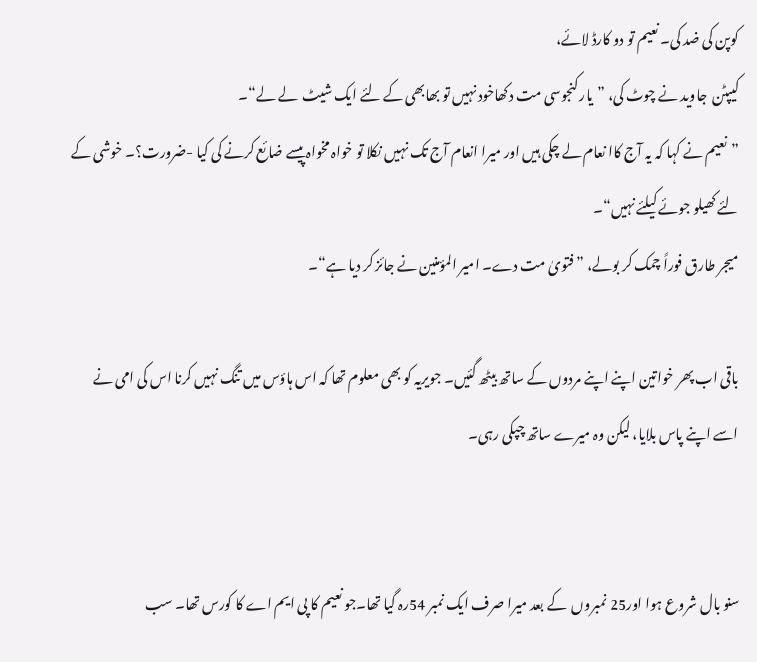کوپن کی ضد کی۔ نعیم تو دو کارڈ لائے،
کیپٹن  جاوید نے چوٹ کی، ”یار کنجوسی مت دکھاخود نہیں تو بھابھی کے لئے ایک شیٹ  لے لے“۔
”نعیم نے کہا کہ یہ آج کاا نعام لے چکی ہیں اور میرا انعام آج تک نہیں نکلا تو خواہ مخواہ پیسے ضائع کرنے کی کیا -ضرورت؟۔ خوشی کے لئے کھیلو جوئے کیلئے نہیں“۔
میجر طارق فوراً چمک کر بولے، ”فتویٰ مت دے۔ امیر المؤمنین نے جائز کر دیا ہے“۔

باقی اب پھر خواتین اپنے اپنے مردوں کے ساتھ بیٹھ گئیں۔ جویریہ کو بھی معلوم تھا کہ اس ہاؤس میں تنگ نہیں کرنا اس کی امی نے اسے اپنے پاس بلایا، لیکن وہ میرے ساتھ چپکی رہی۔


سنو بال شروع ہوا اور25 نمبروں  کے بعد میرا صرف ایک نمبر 54رہ گیا تھا۔جو نعیم کا پی ایم اے کا کورس تھا۔ سب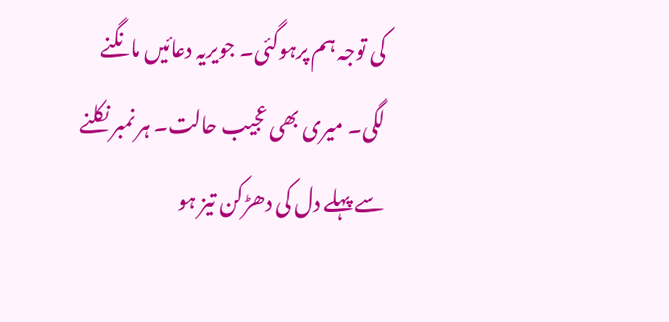کی توجہ ہم پرہوگئی۔ جویریہ دعائیں مانگنے لگی۔ میری بھی عجیب حالت۔ ہر نمبر نکلنے سے پہلے دل کی دھڑکن تیز ہو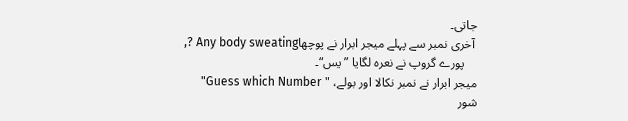جاتی۔
 آخری نمبر سے پہلے میجر ابرار نے پوچھاAny body sweating ?,
    پورے گروپ نے نعرہ لگایا ”یس“۔
میجر ابرار نے نمبر نکالا اور بولے، " Guess which Number"
شور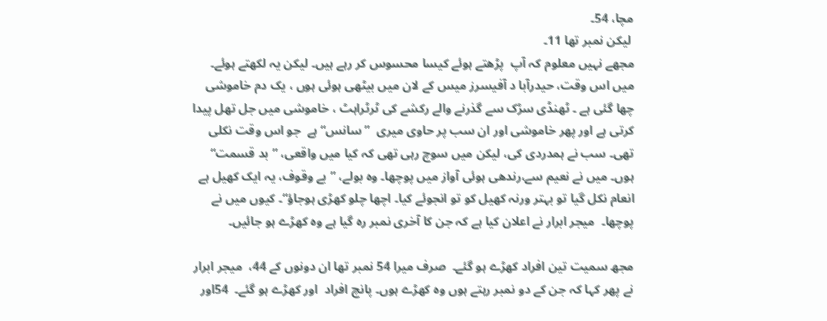مچا، 54۔
 لیکن نمبر تھا 11۔
مجھے نہیں معلوم کہ آپ  پڑھتے ہوئے کیسا محسوس کر رہے ہیں۔ لیکن یہ لکھتے ہوئے۔ میں اس وقت، حیدرآبا د آفیسرز میس کے لان میں بیٹھی ہوئی ہوں ، یک دم خاموشی چھا گئی ہے ۔ ٹھنڈی سڑک سے گذرنے والے رکشے کی ٹرٹراہٹ ، خاموشی میں جل تھل پیدا کرتی ہے اور پھر خاموشی اور ان سب پر حاوی میری  ”سانس“ ہے  جو اس وقت نکلی تھی۔ سب نے ہمدردی کی، لیکن میں سوچ رہی تھی کہ کیا میں واقعی، ”بد قسمت“ ہوں۔ میں نے نعیم سے،رندھی ہوئی آواز میں پوچھا۔ وہ بولے، ”بے وقوف، یہ ایک کھیل ہے انعام نکل گیا تو بہتر ورنہ کھیل کو تو انجوئے کیا۔ اچھا چلو کھڑی ہوجاؤ“۔ کیوں میں نے پوچھا۔  میجر ابرار نے اعلان کیا ہے کہ جن کا آخری نمبر رہ گیا ہے وہ کھڑے ہو جائیں۔

مجھ سمیت تین افراد کھڑے ہو گئے۔  صرف میرا 54 نمبر تھا ان دونوں کے 44،  میجر ابرار نے پھر کہا کہ جن کے دو نمبر رہتے ہوں وہ کھڑے ہوں۔ پانچ افراد  اور کھڑے ہو گئے۔  54اور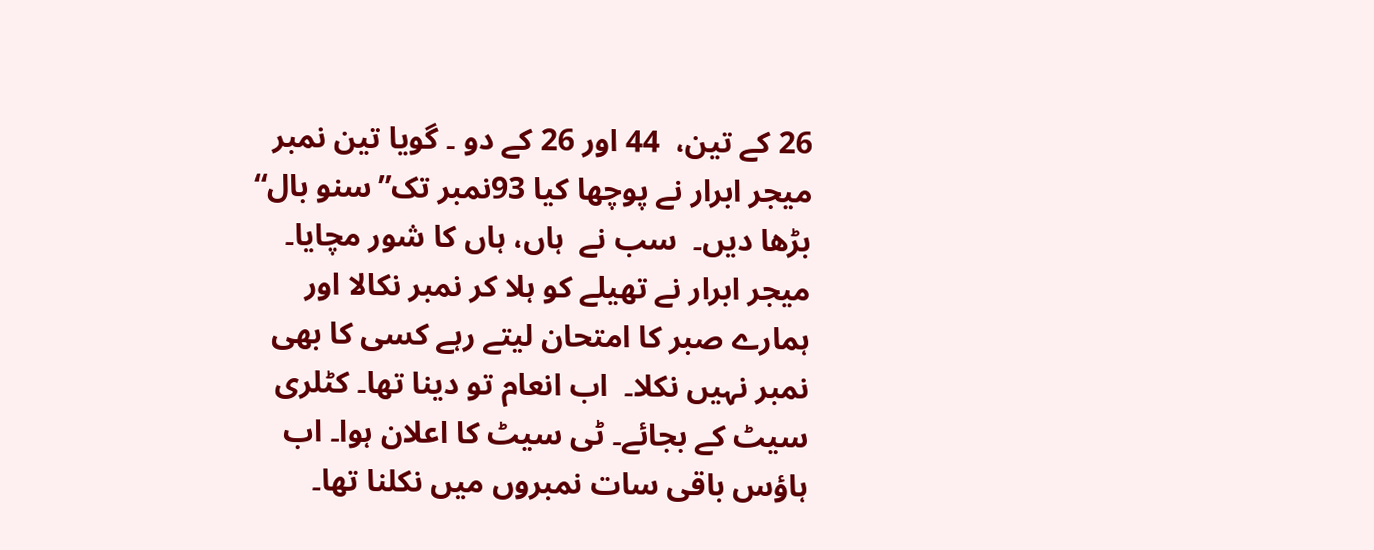26 کے تین،  44 اور 26 کے دو ۔ گویا تین نمبر میجر ابرار نے پوچھا کیا 93نمبر تک”سنو بال“ بڑھا دیں۔  سب نے  ہاں، ہاں کا شور مچایا۔ میجر ابرار نے تھیلے کو ہلا کر نمبر نکالا اور ہمارے صبر کا امتحان لیتے رہے کسی کا بھی نمبر نہیں نکلا۔  اب انعام تو دینا تھا۔ کٹلری سیٹ کے بجائے۔ ٹی سیٹ کا اعلان ہوا۔ اب ہاؤس باقی سات نمبروں میں نکلنا تھا۔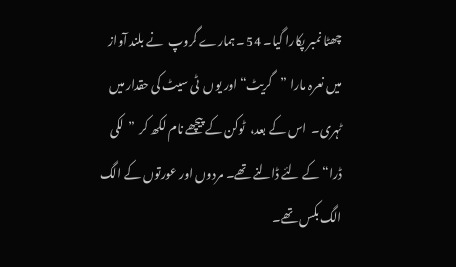چھٹا نمبر پکارا گیا۔ 54 ۔ہمارے گروپ  نے بلند آواز میں نعرہ مارا ”گریٹ“ اور یوں  ٹی سیٹ کی حقدار میں ٹہری۔  اس کے بعد،  ٹوکن کے پیچھے نام لکھ کر  ”لکی ڈرا“ کے لئے ڈالنے تھے۔ مردوں اور عورتوں کے الگ الگ بکس تھے۔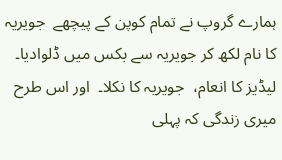ہمارے گروپ نے تمام کوپن کے پیچھے  جویریہ کا نام لکھ کر جویریہ سے بکس میں ڈلوادیا۔  لیڈیز کا انعام،  جویریہ کا نکلا۔  اور اس طرح میری زندگی کہ پہلی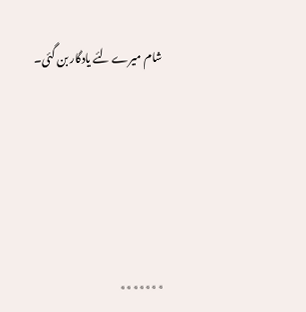شام میرے لئے یادگار بن گئی۔





٭٭٭٭٭٭٭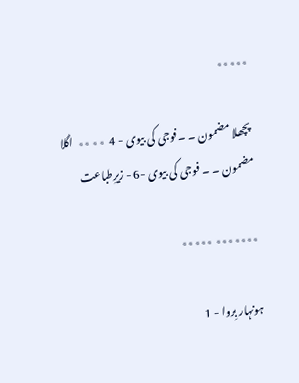٭٭٭٭٭

 پچھلا مضمون ۔ ۔فوجی کی بیوی - 4  ٭٭ ٭٭  اگلا مضمون ۔ ۔ فوجی کی بیوی -6 - زیرِطباعت

٭٭٭٭٭٭٭ ٭٭٭٭٭

ہونہار بِروا - 1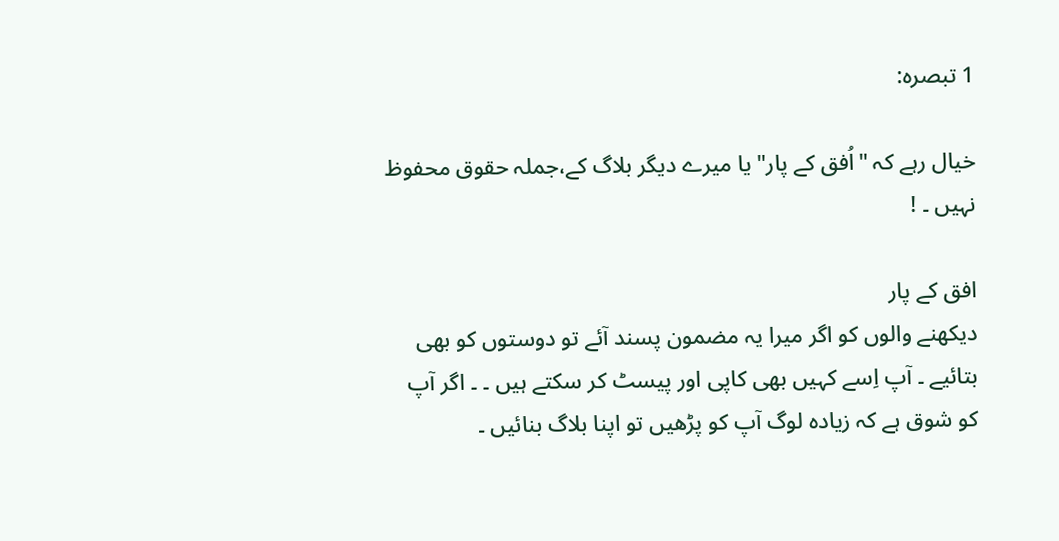1 تبصرہ:

خیال رہے کہ "اُفق کے پار" یا میرے دیگر بلاگ کے،جملہ حقوق محفوظ نہیں ۔ !

افق کے پار
دیکھنے والوں کو اگر میرا یہ مضمون پسند آئے تو دوستوں کو بھی بتائیے ۔ آپ اِسے کہیں بھی کاپی اور پیسٹ کر سکتے ہیں ۔ ۔ اگر آپ کو شوق ہے کہ زیادہ لوگ آپ کو پڑھیں تو اپنا بلاگ بنائیں ۔